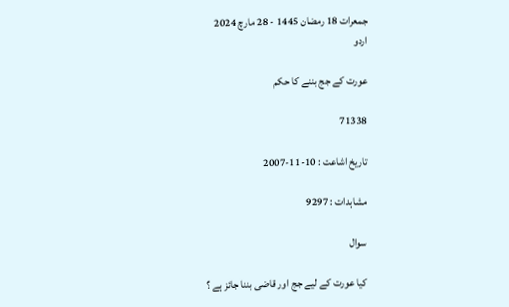جمعرات 18 رمضان 1445 - 28 مارچ 2024
اردو

عورت كے جج بننے كا حكم

71338

تاریخ اشاعت : 10-11-2007

مشاہدات : 9297

سوال

كيا عورت كے ليے جج اور قاضى بننا جائز ہے ؟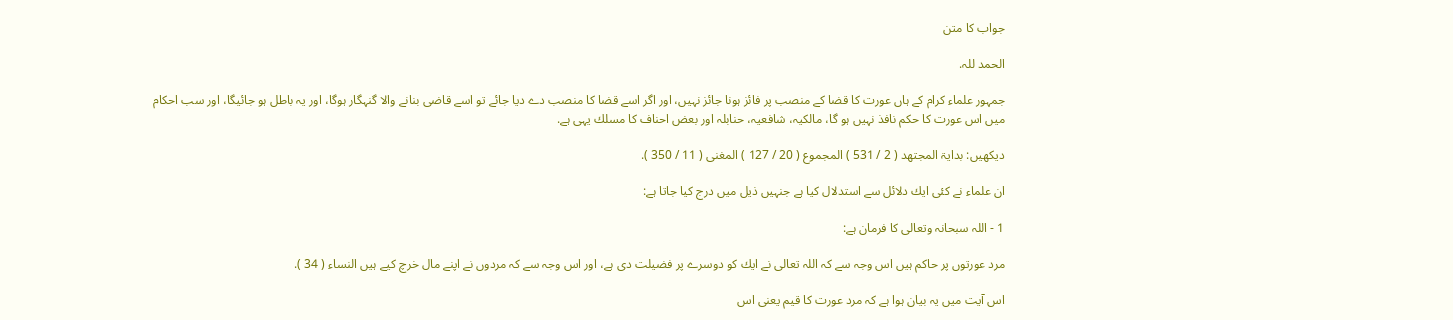جواب کا متن

الحمد للہ.

جمہور علماء كرام كے ہاں عورت كا قضا كے منصب پر فائز ہونا جائز نہيں، اور اگر اسے قضا كا منصب دے ديا جائے تو اسے قاضى بنانے والا گنہگار ہوگا، اور يہ باطل ہو جائيگا، اور سب احكام ميں اس عورت كا حكم نافذ نہيں ہو گا، مالكيہ، شافعيہ، حنابلہ اور بعض احناف كا مسلك يہى ہے.

ديكھيں: بدايۃ المجتھد ( 2 / 531 ) المجموع ( 20 / 127 ) المغنى ( 11 / 350 ).

ان علماء نے كئى ايك دلائل سے استدلال كيا ہے جنہيں ذيل ميں درج كيا جاتا ہے:

1 - اللہ سبحانہ وتعالى كا فرمان ہے:

مرد عورتوں پر حاكم ہيں اس وجہ سے كہ اللہ تعالى نے ايك كو دوسرے پر فضيلت دى ہے، اور اس وجہ سے كہ مردوں نے اپنے مال خرچ كيے ہيں النساء ( 34 ).

اس آيت ميں يہ بيان ہوا ہے كہ مرد عورت كا قيم يعنى اس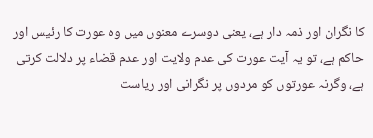كا نگران اور ذمہ دار ہے، يعنى دوسرے معنوں ميں وہ عورت كا رئيس اور حاكم ہے، تو يہ آيت عورت كى عدم ولايت اور عدم قضاء پر دلالت كرتى ہے، وگرنہ عورتوں كو مردوں پر نگرانى اور رياست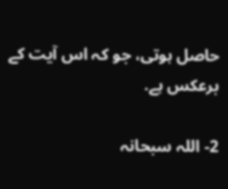حاصل ہوتى، جو كہ اس آيت كے برعكس ہے.

2- اللہ سبحانہ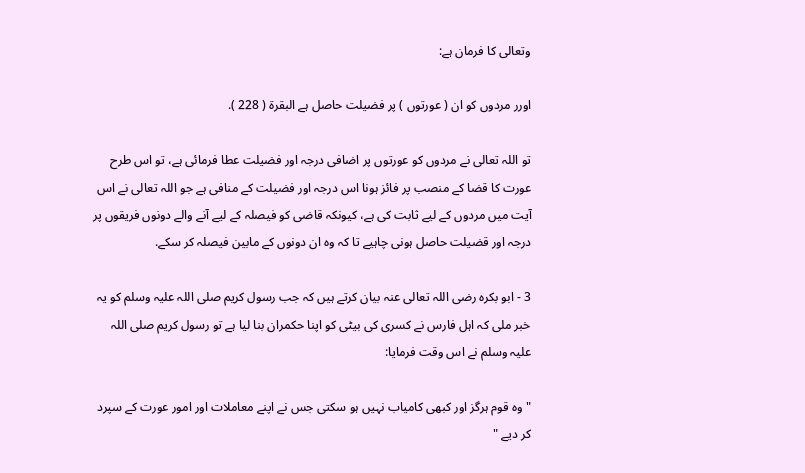وتعالى كا فرمان ہے:

اورر مردوں كو ان ( عورتوں ) پر فضيلت حاصل ہے البقرۃ ( 228 ).

تو اللہ تعالى نے مردوں كو عورتوں پر اضافى درجہ اور فضيلت عطا فرمائى ہے، تو اس طرح عورت كا قضا كے منصب پر فائز ہونا اس درجہ اور فضيلت كے منافى ہے جو اللہ تعالى نے اس آيت ميں مردوں كے ليے ثابت كى ہے، كيونكہ قاضى كو فيصلہ كے ليے آنے والے دونوں فريقوں پر درجہ اور قضيلت حاصل ہونى چاہيے تا كہ وہ ان دونوں كے مابين فيصلہ كر سكے.

3 - ابو بكرہ رضى اللہ تعالى عنہ بيان كرتے ہيں كہ جب رسول كريم صلى اللہ عليہ وسلم كو يہ خبر ملى كہ اہل فارس نے كسرى كى بيٹى كو اپنا حكمران بنا ليا ہے تو رسول كريم صلى اللہ عليہ وسلم نے اس وقت فرمايا:

" وہ قوم ہرگز اور كبھى كامياب نہيں ہو سكتى جس نے اپنے معاملات اور امور عورت كے سپرد كر ديے "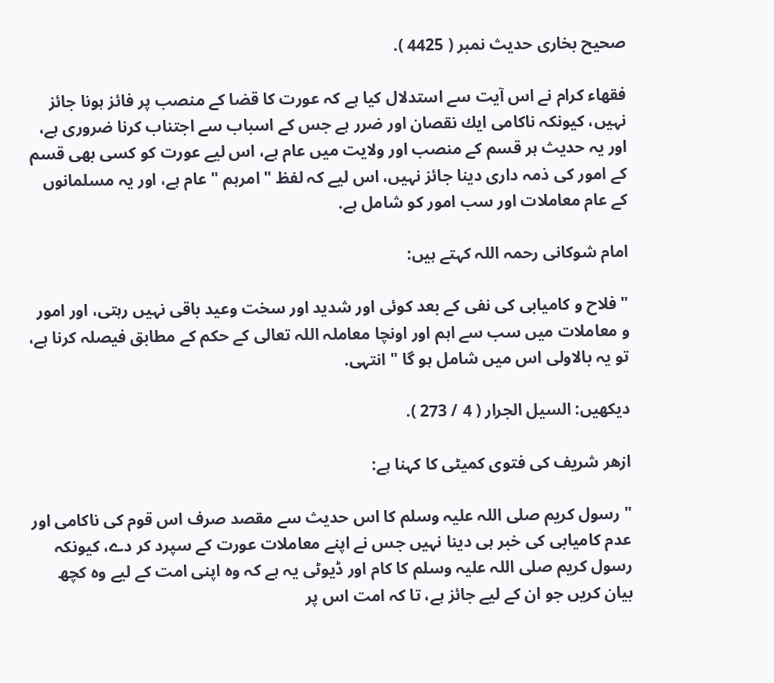صحيح بخارى حديث نمبر ( 4425 ).

فقھاء كرام نے اس آيت سے استدلال كيا ہے كہ عورت كا قضا كے منصب پر فائز ہونا جائز نہيں، كيونكہ ناكامى ايك نقصان اور ضرر ہے جس كے اسباب سے اجتناب كرنا ضرورى ہے، اور يہ حديث ہر قسم كے منصب اور ولايت ميں عام ہے، اس ليے عورت كو كسى بھى قسم كے امور كى ذمہ دارى دينا جائز نہيں، اس ليے كہ لفظ " امرہم " عام ہے، اور يہ مسلمانوں كے عام معاملات اور سب امور كو شامل ہے.

امام شوكانى رحمہ اللہ كہتے ہيں:

" فلاح و كاميابى كى نفى كے بعد كوئى اور شديد اور سخت وعيد باقى نہيں رہتى، اور امور و معاملات ميں سب سے اہم اور اونچا معاملہ اللہ تعالى كے حكم كے مطابق فيصلہ كرنا ہے، تو يہ بالاولى اس ميں شامل ہو گا " انتہى.

ديكھيں: السيل الجرار ( 4 / 273 ).

ازھر شريف كى فتوى كميٹى كا كہنا ہے:

" رسول كريم صلى اللہ عليہ وسلم كا اس حديث سے مقصد صرف اس قوم كى ناكامى اور عدم كاميابى كى خبر ہى دينا نہيں جس نے اپنے معاملات عورت كے سپرد كر دے، كيونكہ رسول كريم صلى اللہ عليہ وسلم كا كام اور ڈيوٹى يہ ہے كہ وہ اپنى امت كے ليے وہ كچھ بيان كريں جو ان كے ليے جائز ہے، تا كہ امت اس پر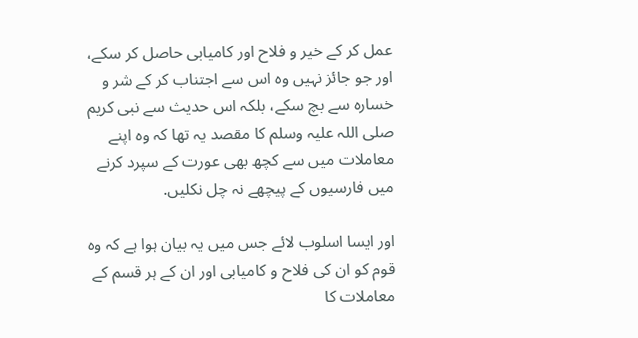عمل كر كے خير و فلاح اور كاميابى حاصل كر سكے، اور جو جائز نہيں وہ اس سے اجتناب كر كے شر و خسارہ سے بچ سكے، بلكہ اس حديث سے نبى كريم صلى اللہ عليہ وسلم كا مقصد يہ تھا كہ وہ اپنے معاملات ميں سے كچھ بھى عورت كے سپرد كرنے ميں فارسيوں كے پيچھے نہ چل نكليں.

اور ايسا اسلوب لائے جس ميں يہ بيان ہوا ہے كہ وہ قوم كو ان كى فلاح و كاميابى اور ان كے ہر قسم كے معاملات كا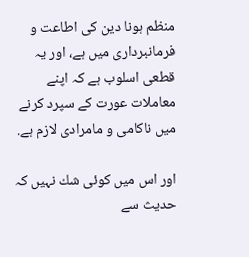منظم ہونا دين كى اطاعت و فرمانبردارى ميں ہے، اور يہ قطعى اسلوب ہے كہ اپنے معاملات عورت كے سپرد كرنے ميں ناكامى و مامرادى لازم ہے.

اور اس ميں كوئى شك نہيں كہ حديث سے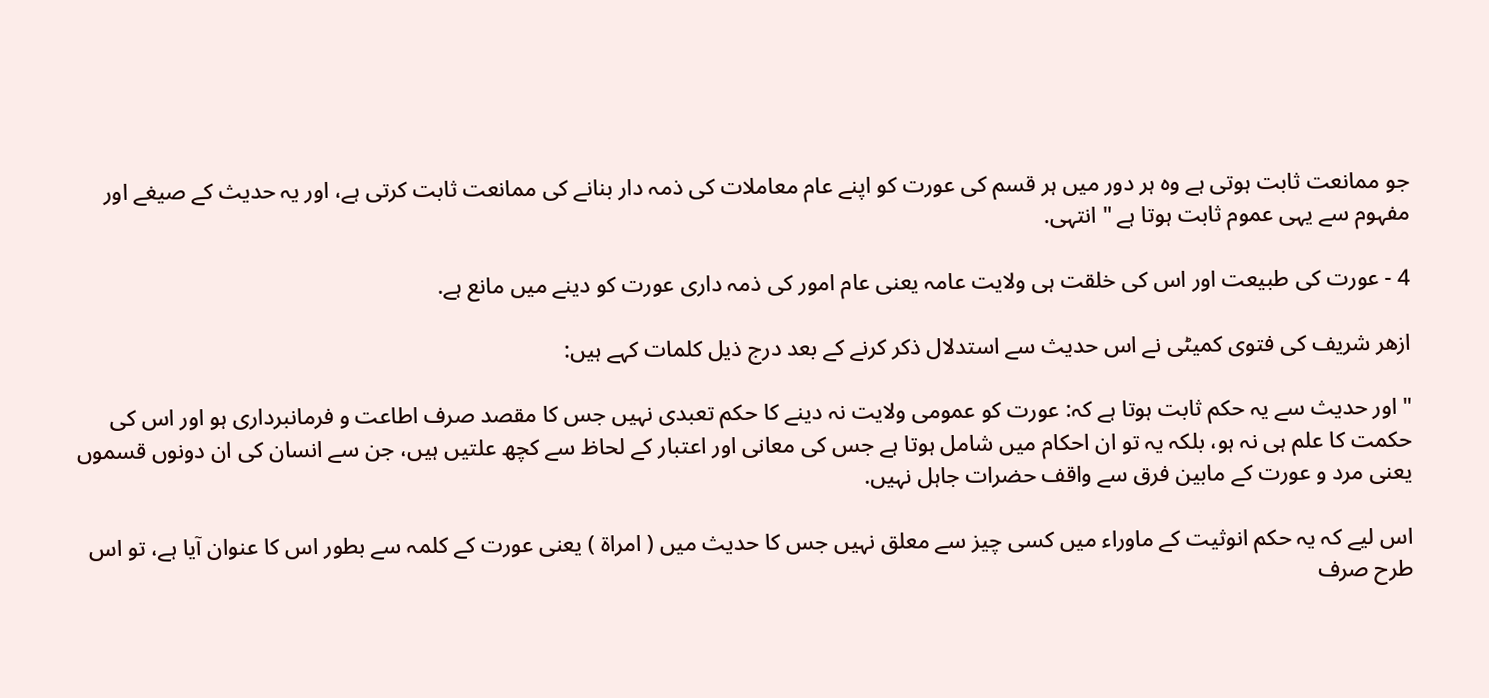جو ممانعت ثابت ہوتى ہے وہ ہر دور ميں ہر قسم كى عورت كو اپنے عام معاملات كى ذمہ دار بنانے كى ممانعت ثابت كرتى ہے، اور يہ حديث كے صيغے اور مفہوم سے يہى عموم ثابت ہوتا ہے " انتہى.

4 - عورت كى طبيعت اور اس كى خلقت ہى ولايت عامہ يعنى عام امور كى ذمہ دارى عورت كو دينے ميں مانع ہے.

ازھر شريف كى فتوى كميٹى نے اس حديث سے استدلال ذكر كرنے كے بعد درج ذيل كلمات كہے ہيں:

" اور حديث سے يہ حكم ثابت ہوتا ہے كہ: عورت كو عمومى ولايت نہ دينے كا حكم تعبدى نہيں جس كا مقصد صرف اطاعت و فرمانبردارى ہو اور اس كى حكمت كا علم ہى نہ ہو، بلكہ يہ تو ان احكام ميں شامل ہوتا ہے جس كى معانى اور اعتبار كے لحاظ سے كچھ علتيں ہيں، جن سے انسان كى ان دونوں قسموں يعنى مرد و عورت كے مابين فرق سے واقف حضرات جاہل نہيں.

اس ليے كہ يہ حكم انوثيت كے ماوراء ميں كسى چيز سے معلق نہيں جس كا حديث ميں ( امراۃ ) يعنى عورت كے كلمہ سے بطور اس كا عنوان آيا ہے، تو اس طرح صرف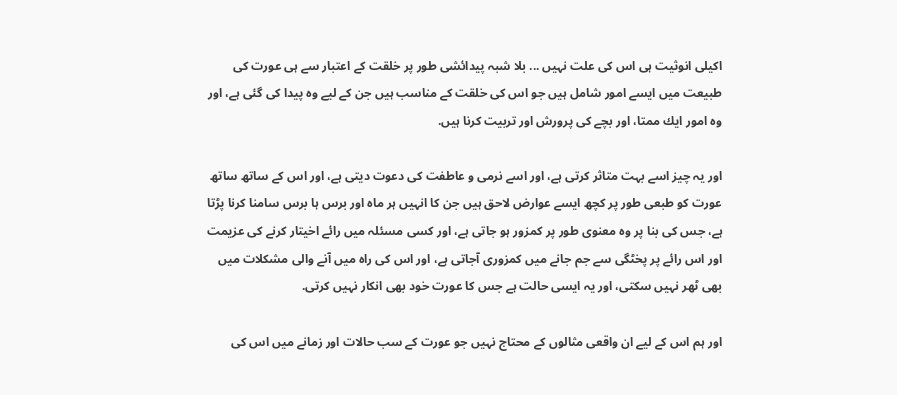اكيلى انوثيت ہى اس كى علت نہيں ... بلا شبہ پيدائشى طور پر خلقت كے اعتبار سے ہى عورت كى طبيعت ميں ايسے امور شامل ہيں جو اس كى خلقت كے مناسب ہيں جن كے ليے وہ پيدا كى گئى ہے، اور وہ امور ايك ممتا، اور بچے كى پرورش اور تربيت كرنا ہيں.

اور يہ چيز اسے بہت متاثر كرتى ہے، اور اسے نرمى و عاطفت كى دعوت ديتى ہے، اور اس كے ساتھ ساتھ عورت كو طبعى طور پر كچھ ايسے عوارض لاحق ہيں جن كا انہيں ہر ماہ اور برس ہا برس سامنا كرنا پڑتا ہے، جس كى بنا پر وہ معنوى طور پر كمزور ہو جاتى ہے، اور كسى مسئلہ ميں رائے اخيتار كرنے كى عزيمت اور اس رائے پر پخٹگى سے جم جانے ميں كمزورى آجاتى ہے، اور اس كى راہ ميں آنے والى مشكلات ميں بھى ٹھر نہيں سكتى، اور يہ ايسى حالت ہے جس كا عورت خود بھى انكار نہيں كرتى.

اور ہم اس كے ليے ان واقعى مثالوں كے محتاج نہيں جو عورت كے سب حالات اور زمانے ميں اس كى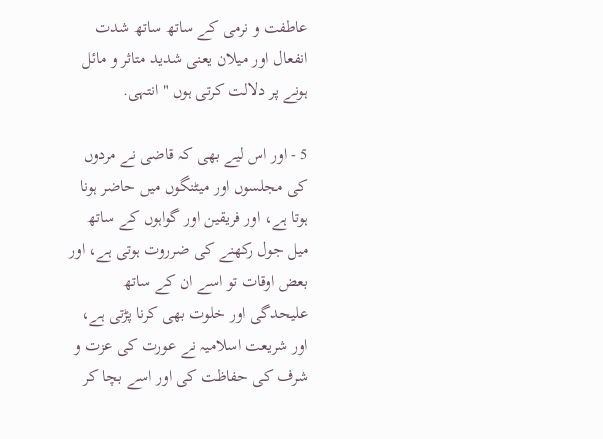عاطفت و نرمى كے ساتھ ساتھ شدت انفعال اور ميلان يعنى شديد متاثر و مائل ہونے پر دلالت كرتى ہوں " انتہى.

5 - اور اس ليے بھى كہ قاضى نے مردوں كى مجلسوں اور ميٹنگوں ميں حاضر ہونا ہوتا ہے، اور فريقين اور گواہوں كے ساتھ ميل جول ركھنے كى ضرروت ہوتى ہے، اور بعض اوقات تو اسے ان كے ساتھ عليحدگى اور خلوت بھى كرنا پڑتى ہے، اور شريعت اسلاميہ نے عورت كى عزت و شرف كى حفاظت كى اور اسے بچا كر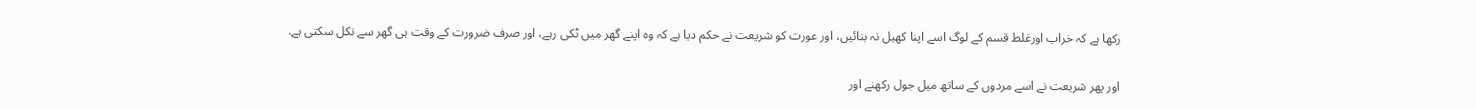ركھا ہے كہ خراب اورغلط قسم كے لوگ اسے اپنا كھيل نہ بنائيں، اور عورت كو شريعت نے حكم ديا ہے كہ وہ اپنے گھر ميں ٹكى رہے، اور صرف ضرورت كے وقت ہى گھر سے نكل سكتى ہے.

اور پھر شريعت نے اسے مردوں كے ساتھ ميل جول ركھنے اور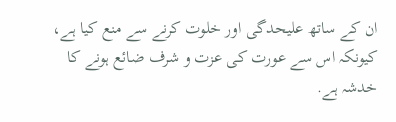ان كے ساتھ عليحدگى اور خلوت كرنے سے منع كيا ہے، كيونكہ اس سے عورت كى عزت و شرف ضائع ہونے كا خدشہ ہے.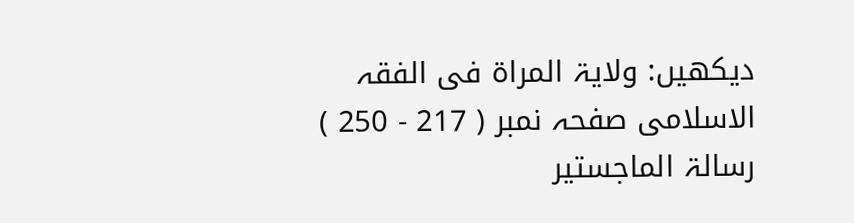ديكھيں: ولايۃ المراۃ فى الفقہ الاسلامى صفحہ نمبر ( 217 - 250 ) رسالۃ الماجستير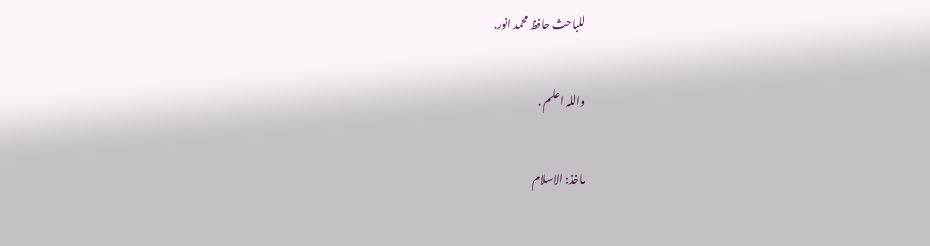للباحث حافظ محمد انور.

واللہ اعلم .

ماخذ: الاسلام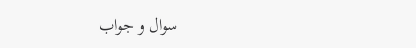سوال و جواب